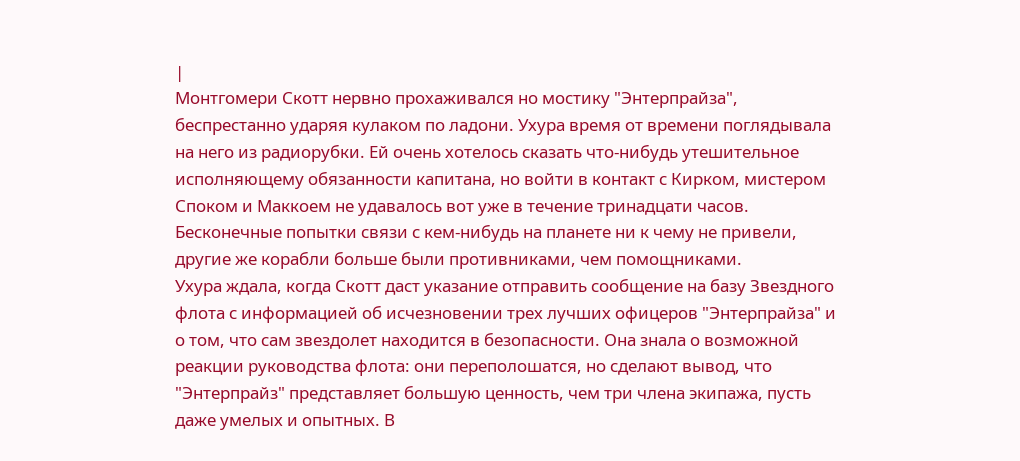|
Монтгомери Скотт нервно прохаживался но мостику "Энтерпрайза", беспрестанно ударяя кулаком по ладони. Ухура время от времени поглядывала на него из радиорубки. Ей очень хотелось сказать что-нибудь утешительное исполняющему обязанности капитана, но войти в контакт с Кирком, мистером Споком и Маккоем не удавалось вот уже в течение тринадцати часов. Бесконечные попытки связи с кем-нибудь на планете ни к чему не привели, другие же корабли больше были противниками, чем помощниками.
Ухура ждала, когда Скотт даст указание отправить сообщение на базу Звездного флота с информацией об исчезновении трех лучших офицеров "Энтерпрайза" и о том, что сам звездолет находится в безопасности. Она знала о возможной реакции руководства флота: они переполошатся, но сделают вывод, что "Энтерпрайз" представляет большую ценность, чем три члена экипажа, пусть даже умелых и опытных. В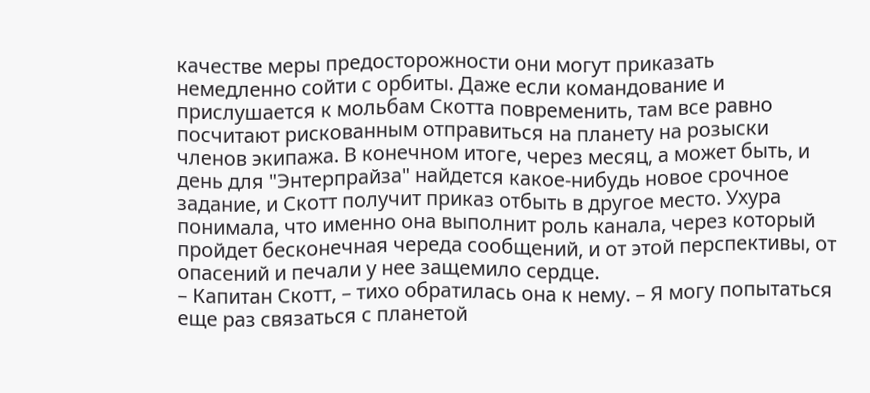качестве меры предосторожности они могут приказать немедленно сойти с орбиты. Даже если командование и прислушается к мольбам Скотта повременить, там все равно посчитают рискованным отправиться на планету на розыски членов экипажа. В конечном итоге, через месяц, а может быть, и день для "Энтерпрайза" найдется какое-нибудь новое срочное задание, и Скотт получит приказ отбыть в другое место. Ухура понимала, что именно она выполнит роль канала, через который пройдет бесконечная череда сообщений, и от этой перспективы, от опасений и печали у нее защемило сердце.
– Капитан Скотт, – тихо обратилась она к нему. – Я могу попытаться еще раз связаться с планетой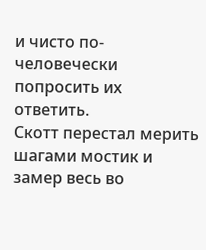и чисто по-человечески попросить их ответить.
Скотт перестал мерить шагами мостик и замер весь во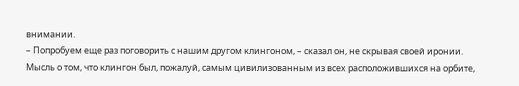внимании.
– Попробуем еще раз поговорить с нашим другом клингоном, – сказал он, не скрывая своей иронии. Мысль о том, что клингон был, пожалуй, самым цивилизованным из всех расположившихся на орбите,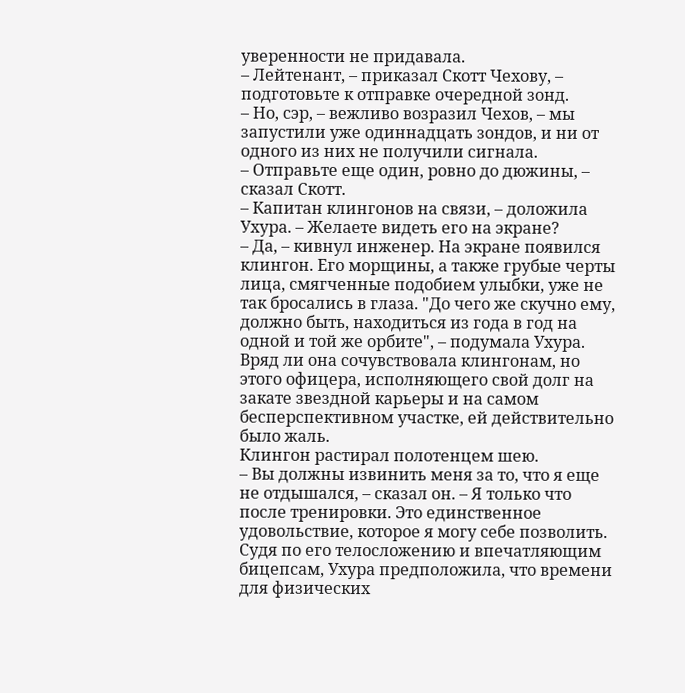уверенности не придавала.
– Лейтенант, – приказал Скотт Чехову, – подготовьте к отправке очередной зонд.
– Но, сэр, – вежливо возразил Чехов, – мы запустили уже одиннадцать зондов, и ни от одного из них не получили сигнала.
– Отправьте еще один, ровно до дюжины, – сказал Скотт.
– Капитан клингонов на связи, – доложила Ухура. – Желаете видеть его на экране?
– Да, – кивнул инженер. На экране появился клингон. Его морщины, а также грубые черты лица, смягченные подобием улыбки, уже не так бросались в глаза. "До чего же скучно ему, должно быть, находиться из года в год на одной и той же орбите", – подумала Ухура. Вряд ли она сочувствовала клингонам, но этого офицера, исполняющего свой долг на закате звездной карьеры и на самом бесперспективном участке, ей действительно было жаль.
Клингон растирал полотенцем шею.
– Вы должны извинить меня за то, что я еще не отдышался, – сказал он. – Я только что после тренировки. Это единственное удовольствие, которое я могу себе позволить.
Судя по его телосложению и впечатляющим бицепсам, Ухура предположила, что времени для физических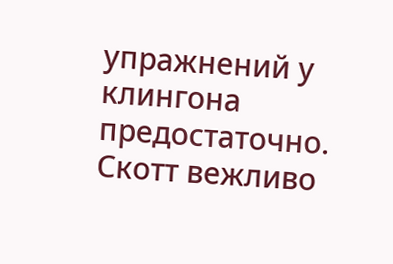упражнений у клингона предостаточно.
Скотт вежливо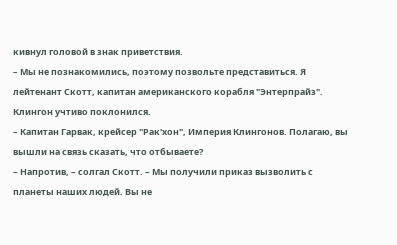кивнул головой в знак приветствия.
– Мы не познакомились, поэтому позвольте представиться. Я лейтенант Скотт, капитан американского корабля "Энтерпрайз".
Клингон учтиво поклонился.
– Капитан Гарвак, крейсер "Рак'хон", Империя Клингонов. Полагаю, вы вышли на связь сказать, что отбываете?
– Напротив, – солгал Скотт. – Мы получили приказ вызволить с планеты наших людей. Вы не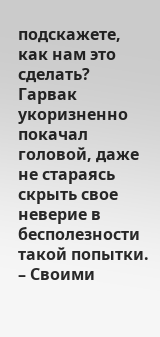подскажете, как нам это сделать?
Гарвак укоризненно покачал головой, даже не стараясь скрыть свое неверие в бесполезности такой попытки.
– Своими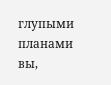глупыми планами вы,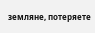земляне, потеряете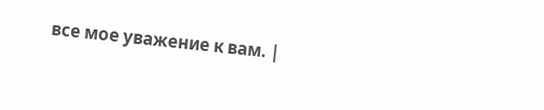все мое уважение к вам. |